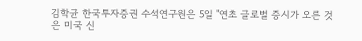김학균 한국투자증권 수석연구원은 5일 "연초 글로벌 증시가 오른 것은 미국 신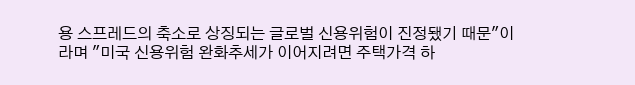용 스프레드의 축소로 상징되는 글로벌 신용위험이 진정됐기 때문"이라며 "미국 신용위험 완화추세가 이어지려면 주택가격 하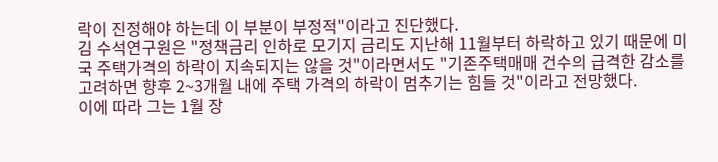락이 진정해야 하는데 이 부분이 부정적"이라고 진단했다.
김 수석연구원은 "정책금리 인하로 모기지 금리도 지난해 11월부터 하락하고 있기 때문에 미국 주택가격의 하락이 지속되지는 않을 것"이라면서도 "기존주택매매 건수의 급격한 감소를 고려하면 향후 2~3개월 내에 주택 가격의 하락이 멈추기는 힘들 것"이라고 전망했다.
이에 따라 그는 1월 장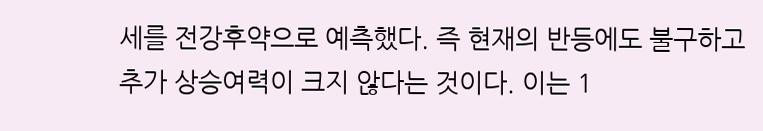세를 전강후약으로 예측했다. 즉 현재의 반등에도 불구하고 추가 상승여력이 크지 않다는 것이다. 이는 1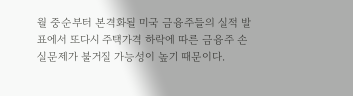월 중순부터 본격화될 미국 금융주들의 실적 발표에서 또다시 주택가격 하락에 따른 금융주 손실문제가 불거질 가능성이 높기 때문이다.